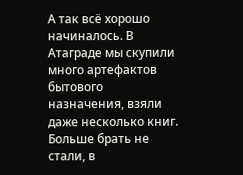А так всё хорошо начиналось. В Атаграде мы скупили много артефактов бытового назначения, взяли даже несколько книг. Больше брать не стали, в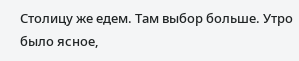Столицу же едем. Там выбор больше. Утро было ясное,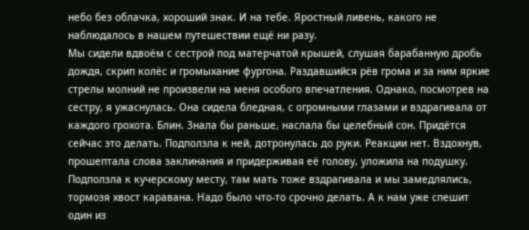небо без облачка, хороший знак. И на тебе. Яростный ливень, какого не наблюдалось в нашем путешествии ещё ни разу.
Мы сидели вдвоём с сестрой под матерчатой крышей, слушая барабанную дробь дождя, скрип колёс и громыхание фургона. Раздавшийся рёв грома и за ним яркие стрелы молний не произвели на меня особого впечатления. Однако, посмотрев на сестру, я ужаснулась. Она сидела бледная, с огромными глазами и вздрагивала от каждого грохота. Блин. Знала бы раньше, наслала бы целебный сон. Придётся сейчас это делать. Подползла к ней, дотронулась до руки. Реакции нет. Вздохнув, прошептала слова заклинания и придерживая её голову, уложила на подушку. Подползла к кучерскому месту, там мать тоже вздрагивала и мы замедлялись, тормозя хвост каравана. Надо было что-то срочно делать. А к нам уже спешит один из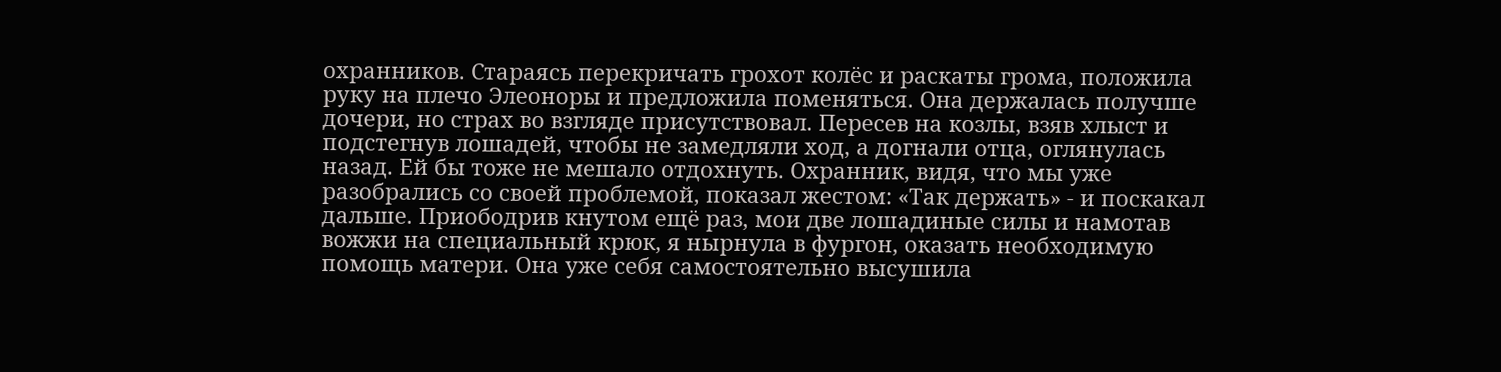охранников. Стараясь перекричать грохот колёс и раскаты грома, положила руку на плечо Элеоноры и предложила поменяться. Она держалась получше дочери, но страх во взгляде присутствовал. Пересев на козлы, взяв хлыст и подстегнув лошадей, чтобы не замедляли ход, а догнали отца, оглянулась назад. Ей бы тоже не мешало отдохнуть. Охранник, видя, что мы уже разобрались со своей проблемой, показал жестом: «Так держать» - и поскакал дальше. Приободрив кнутом ещё раз, мои две лошадиные силы и намотав вожжи на специальный крюк, я нырнула в фургон, оказать необходимую помощь матери. Она уже себя самостоятельно высушила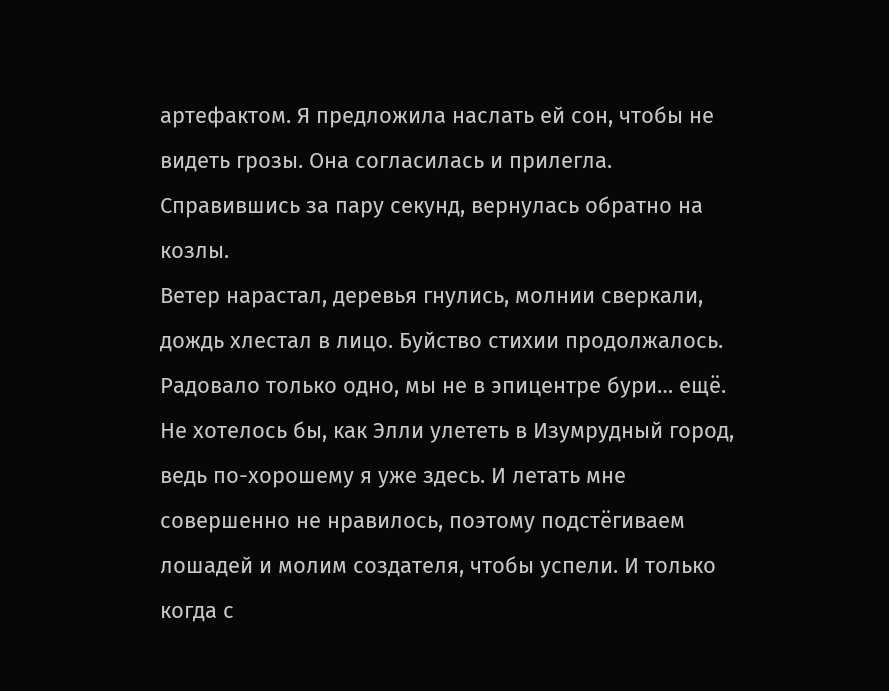артефактом. Я предложила наслать ей сон, чтобы не видеть грозы. Она согласилась и прилегла. Справившись за пару секунд, вернулась обратно на козлы.
Ветер нарастал, деревья гнулись, молнии сверкали, дождь хлестал в лицо. Буйство стихии продолжалось. Радовало только одно, мы не в эпицентре бури… ещё. Не хотелось бы, как Элли улететь в Изумрудный город, ведь по-хорошему я уже здесь. И летать мне совершенно не нравилось, поэтому подстёгиваем лошадей и молим создателя, чтобы успели. И только когда с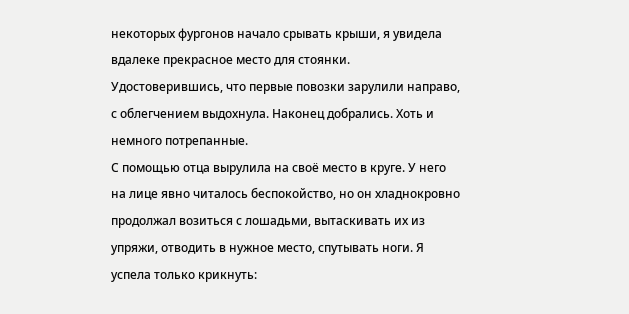некоторых фургонов начало срывать крыши, я увидела вдалеке прекрасное место для стоянки. Удостоверившись, что первые повозки зарулили направо, с облегчением выдохнула. Наконец добрались. Хоть и немного потрепанные.
С помощью отца вырулила на своё место в круге. У него на лице явно читалось беспокойство, но он хладнокровно продолжал возиться с лошадьми, вытаскивать их из упряжи, отводить в нужное место, спутывать ноги. Я успела только крикнуть: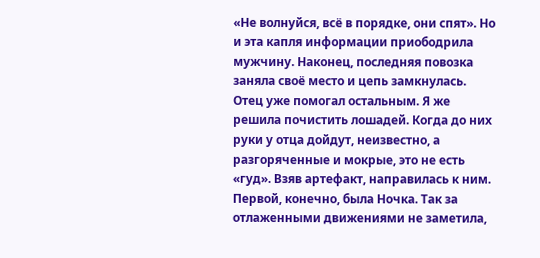«Не волнуйся, всё в порядке, они спят». Но и эта капля информации приободрила мужчину. Наконец, последняя повозка заняла своё место и цепь замкнулась. Отец уже помогал остальным. Я же решила почистить лошадей. Когда до них руки у отца дойдут, неизвестно, а разгоряченные и мокрые, это не есть «гуд». Взяв артефакт, направилась к ним. Первой, конечно, была Ночка. Так за отлаженными движениями не заметила,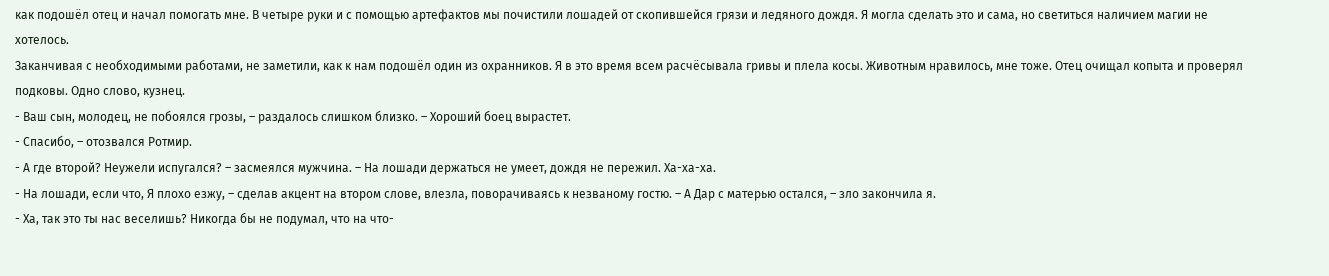как подошёл отец и начал помогать мне. В четыре руки и с помощью артефактов мы почистили лошадей от скопившейся грязи и ледяного дождя. Я могла сделать это и сама, но светиться наличием магии не хотелось.
Заканчивая с необходимыми работами, не заметили, как к нам подошёл один из охранников. Я в это время всем расчёсывала гривы и плела косы. Животным нравилось, мне тоже. Отец очищал копыта и проверял подковы. Одно слово, кузнец.
- Ваш сын, молодец, не побоялся грозы, – раздалось слишком близко. – Хороший боец вырастет.
- Спасибо, – отозвался Ротмир.
- А где второй? Неужели испугался? – засмеялся мужчина. – На лошади держаться не умеет, дождя не пережил. Ха-ха-ха.
- На лошади, если что, Я плохо езжу, – сделав акцент на втором слове, влезла, поворачиваясь к незваному гостю. – А Дар с матерью остался, – зло закончила я.
- Ха, так это ты нас веселишь? Никогда бы не подумал, что на что-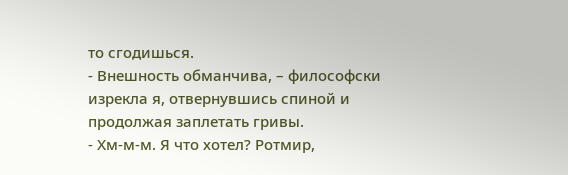то сгодишься.
- Внешность обманчива, – философски изрекла я, отвернувшись спиной и продолжая заплетать гривы.
- Хм-м-м. Я что хотел? Ротмир,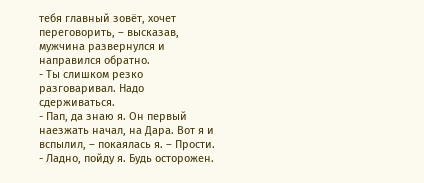тебя главный зовёт, хочет переговорить, – высказав, мужчина развернулся и направился обратно.
- Ты слишком резко разговаривал. Надо сдерживаться.
- Пап, да знаю я. Он первый наезжать начал, на Дара. Вот я и вспылил, – покаялась я. – Прости.
- Ладно, пойду я. Будь осторожен.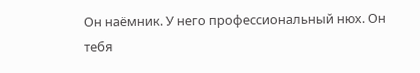Он наёмник. У него профессиональный нюх. Он тебя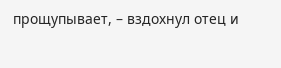прощупывает, – вздохнул отец и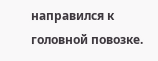направился к головной повозке.